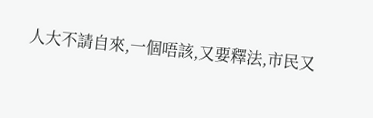人大不請自來,一個唔該,又要釋法,市民又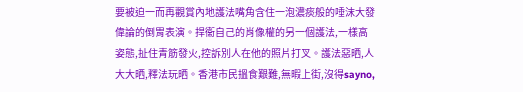要被迫一而再觀賞內地護法嘴角含住一泡濃痰般的唾沫大發偉論的倒胃表演。捍衞自己的肖像權的另一個護法,一樣高姿態,扯住青筋發火,控訴別人在他的照片打叉。護法惡晒,人大大晒,釋法玩晒。香港市民搵食艱難,無暇上街,沒得sayno,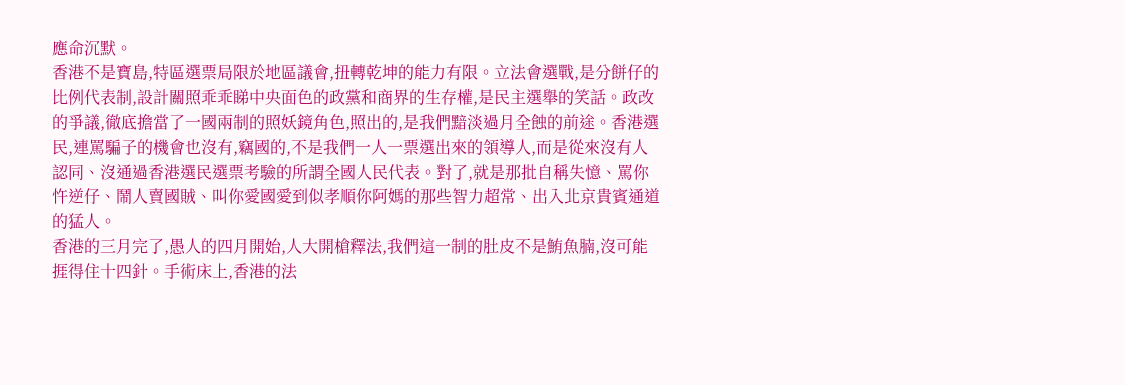應命沉默。
香港不是寶島,特區選票局限於地區議會,扭轉乾坤的能力有限。立法會選戰,是分餅仔的比例代表制,設計關照乖乖睇中央面色的政黨和商界的生存權,是民主選舉的笑話。政改的爭議,徹底擔當了一國兩制的照妖鏡角色,照出的,是我們黯淡過月全蝕的前途。香港選民,連罵騙子的機會也沒有,竊國的,不是我們一人一票選出來的領導人,而是從來沒有人認同、沒通過香港選民選票考驗的所謂全國人民代表。對了,就是那批自稱失憶、罵你忤逆仔、鬧人賣國賊、叫你愛國愛到似孝順你阿媽的那些智力超常、出入北京貴賓通道的猛人。
香港的三月完了,愚人的四月開始,人大開槍釋法,我們這一制的肚皮不是鮪魚腩,沒可能捱得住十四針。手術床上,香港的法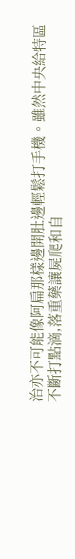治亦不可能像阿扁那樣邊開肚邊輕鬆打手機。雖然中央給特區不斷打點滴,落重藥讓屍爬和自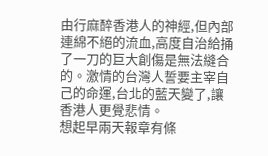由行麻醉香港人的神經,但內部連綿不絕的流血,高度自治給捅了一刀的巨大創傷是無法縫合的。激情的台灣人誓要主宰自己的命運,台北的藍天變了,讓香港人更覺悲情。
想起早兩天報章有條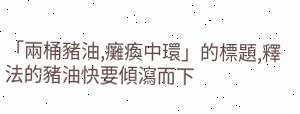「兩桶豬油,癱瘓中環」的標題,釋法的豬油快要傾瀉而下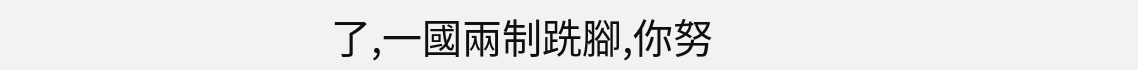了,一國兩制跣腳,你努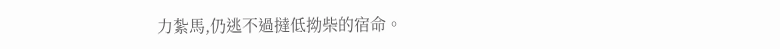力紮馬,仍逃不過撻低拗柴的宿命。